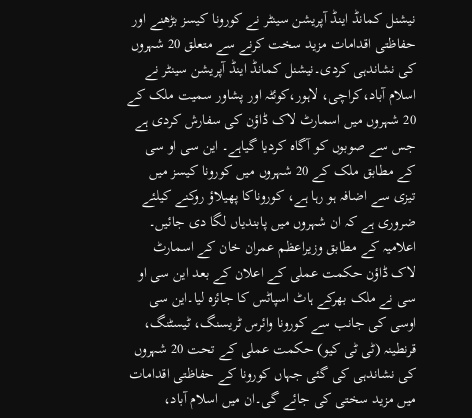نیشنل کمانڈ اینڈ آپریشن سینٹر نے کورونا کیسز بڑھنے اور حفاظتی اقدامات مزید سخت کرنے سے متعلق 20 شہروں کی نشاندہی کردی۔نیشنل کمانڈ اینڈ آپریشن سینٹر نے اسلام آباد،کراچی، لاہور،کوئٹہ اور پشاور سمیت ملک کے 20 شہروں میں اسمارٹ لاک ڈاؤن کی سفارش کردی ہے جس سے صوبوں کو آگاہ کردیا گیاہے۔ این سی او سی کے مطابق ملک کے 20 شہروں میں کورونا کیسز میں تیزی سے اضافہ ہو رہا ہے، کوروناکا پھیلاؤ روکنے کیلئے ضروری ہے کہ ان شہروں میں پابندیاں لگا دی جائیں۔
اعلامیہ کے مطابق وزیراعظم عمران خان کے اسمارٹ لاک ڈاؤن حکمت عملی کے اعلان کے بعد این سی او سی نے ملک بھرکے ہاٹ اسپاٹس کا جائزہ لیا۔این سی اوسی کی جانب سے کورونا وائرس ٹریسنگ، ٹیسٹنگ، قرنطینہ (ٹی ٹی کیو) حکمت عملی کے تحت 20 شہروں کی نشاندہی کی گئی جہاں کورونا کے حفاظتی اقدامات میں مزید سختی کی جائے گی۔ان میں اسلام آباد،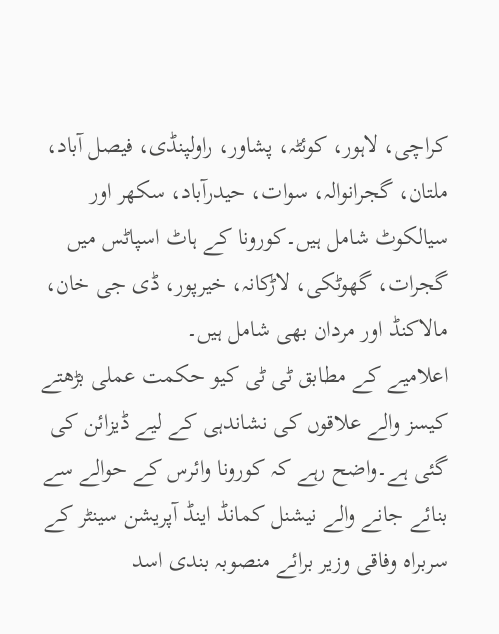کراچی، لاہور، کوئٹہ، پشاور، راولپنڈی، فیصل آباد، ملتان، گجرانوالہ، سوات، حیدرآباد، سکھر اور سیالکوٹ شامل ہیں۔کورونا کے ہاٹ اسپاٹس میں گجرات، گھوٹکی، لاڑکانہ، خیرپور، ڈی جی خان، مالاکنڈ اور مردان بھی شامل ہیں۔
اعلامیے کے مطابق ٹی ٹی کیو حکمت عملی بڑھتے کیسز والے علاقوں کی نشاندہی کے لیے ڈیزائن کی گئی ہے۔واضح رہے کہ کورونا وائرس کے حوالے سے بنائے جانے والے نیشنل کمانڈ اینڈ آپریشن سینٹر کے سربراہ وفاقی وزیر برائے منصوبہ بندی اسد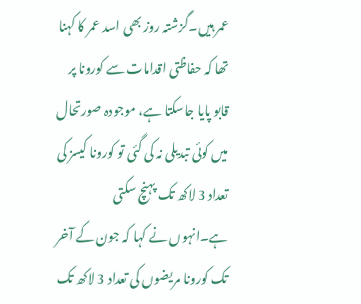عمر ہیں۔گزشتہ روز بھی اسد عمر کا کہنا تھا کہ حفاظتی اقدامات سے کورونا پر قابو پایا جاسکتا ہے، موجودہ صورتحال میں کوئی تبدیلی نہ کی گئی تو کورونا کیسز کی تعداد 3 لاکھ تک پہنچ سکتی ہے۔انہوں نے کہا کہ جون کے آخر تک کورونا مریضوں کی تعداد 3 لاکھ تک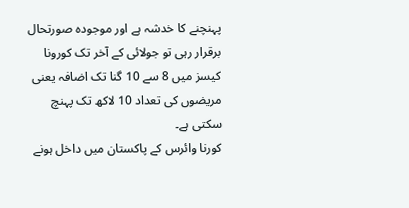پہنچنے کا خدشہ ہے اور موجودہ صورتحال برقرار رہی تو جولائی کے آخر تک کورونا کیسز میں 8 سے 10 گنا تک اضافہ یعنی مریضوں کی تعداد 10 لاکھ تک پہنچ سکتی ہے۔
کورنا وائرس کے پاکستان میں داخل ہونے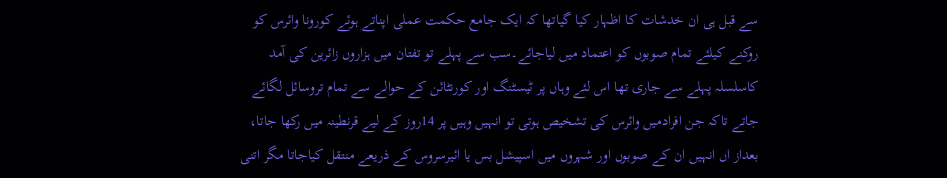سے قبل ہی ان خدشات کا اظہار کیا گیاتھا کہ ایک جامع حکمت عملی اپناتے ہوئے کورونا وائرس کو روکنے کیلئے تمام صوبوں کو اعتماد میں لیاجائے۔سب سے پہلے تو تفتان میں ہزاروں زائرین کی آمد کاسلسلہ پہلے سے جاری تھا اس لئے وہاں پر ٹیسٹنگ اور کورنٹائن کے حوالے سے تمام تروسائل لگائے جاتے تاکہ جن افرادمیں وائرس کی تشخیص ہوتی تو انہیں وہیں پر 14روز کے لیے قرنطینہ میں رکھا جاتا، بعداز اں انہیں ان کے صوبوں اور شہروں میں اسپیشل بس یا ائیرسروس کے ذریعے منتقل کیاجاتا مگر اتنی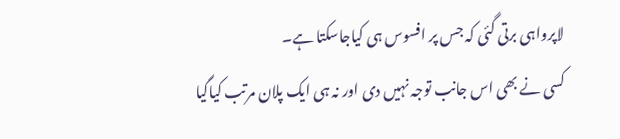لاپرواہی برتی گئی کہ جس پر افسوس ہی کیاجاسکتا ہے۔
کسی نے بھی اس جانب توجہ نہیں دی اور نہ ہی ایک پلان مرتب کیاگیا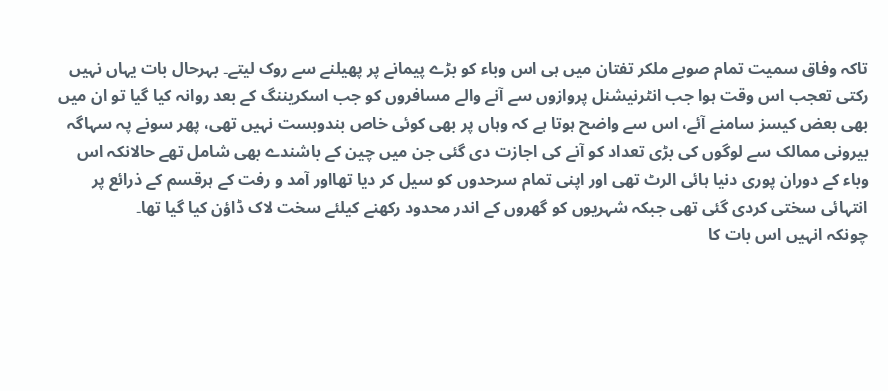تاکہ وفاق سمیت تمام صوبے ملکر تفتان میں ہی اس وباء کو بڑے پیمانے پر پھیلنے سے روک لیتے۔ بہرحال بات یہاں نہیں رکتی تعجب اس وقت ہوا جب انٹرنیشنل پروازوں سے آنے والے مسافروں کو جب اسکریننگ کے بعد روانہ کیا گیا تو ان میں بھی بعض کیسز سامنے آئے، اس سے واضح ہوتا ہے کہ وہاں پر بھی کوئی خاص بندوبست نہیں تھی، پھر سونے پہ سہاگہ بیرونی ممالک سے لوگوں کی بڑی تعداد کو آنے کی اجازت دی گئی جن میں چین کے باشندے بھی شامل تھے حالانکہ اس وباء کے دوران پوری دنیا ہائی الرٹ تھی اور اپنی تمام سرحدوں کو سیل کر دیا تھااور آمد و رفت کے ہرقسم کے ذرائع پر انتہائی سختی کردی گئی تھی جبکہ شہریوں کو گھروں کے اندر محدود رکھنے کیلئے سخت لاک ڈاؤن کیا گیا تھا۔
چونکہ انہیں اس بات کا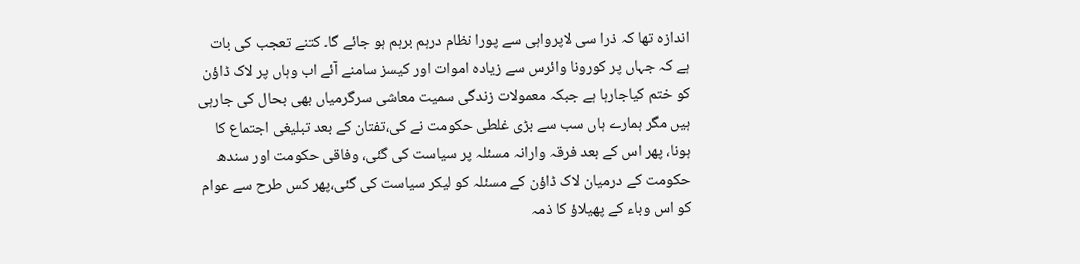اندازہ تھا کہ ذرا سی لاپرواہی سے پورا نظام درہم برہم ہو جائے گا۔ کتنے تعجب کی بات ہے کہ جہاں پر کورونا وائرس سے زیادہ اموات اور کیسز سامنے آئے اب وہاں پر لاک ڈاؤن کو ختم کیاجارہا ہے جبکہ معمولات زندگی سمیت معاشی سرگرمیاں بھی بحال کی جارہی ہیں مگر ہمارے ہاں سب سے بڑی غلطی حکومت نے کی،تفتان کے بعد تبلیغی اجتماع کا ہونا، پھر اس کے بعد فرقہ وارانہ مسئلہ پر سیاست کی گئی، وفاقی حکومت اور سندھ حکومت کے درمیان لاک ڈاؤن کے مسئلہ کو لیکر سیاست کی گئی،پھر کس طرح سے عوام کو اس وباء کے پھیلاؤ کا ذمہ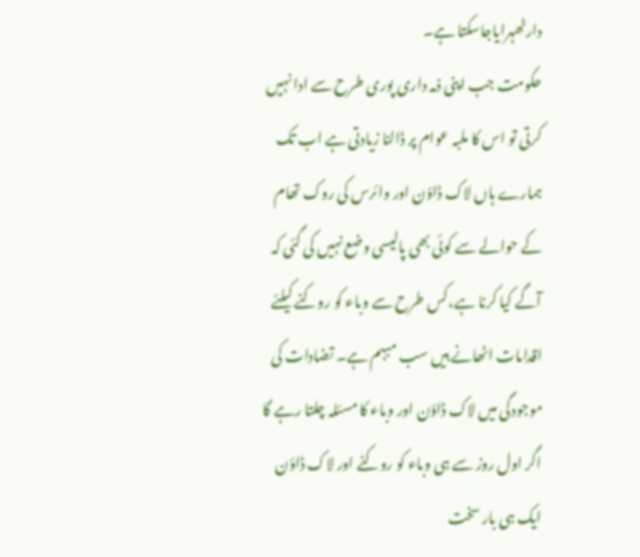دارٹھہرایاجاسکتا ہے۔
حکومت جب اپنی ذمہ داری پوری طرح سے ادا نہیں کرتی تو اس کا ملبہ عوام پر ڈالنا زیادتی ہے اب تک ہمارے ہاں لاک ڈاؤن اور وائرس کی روک تھام کے حوالے سے کوئی بھی پالیسی وضع نہیں کی گئی کہ آگے کیا کرنا ہے،کس طرح سے وباء کو روکنے کیلئے اقدامات اٹھانے ہیں سب مبہم ہے۔ تضادات کی موجودگی میں لاک ڈاؤن اور وباء کا مسئلہ چلتا رہے گا اگر اول روز سے ہی وباء کو روکنے اور لاک ڈاؤن ایک ہی بار سخت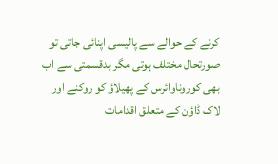کرنے کے حوالے سے پالیسی اپنائی جاتی تو صورتحال مختلف ہوتی مگر بدقسمتی سے اب بھی کوروناوائرس کے پھیلاؤ کو روکنے اور لاک ڈاؤن کے متعلق اقدامات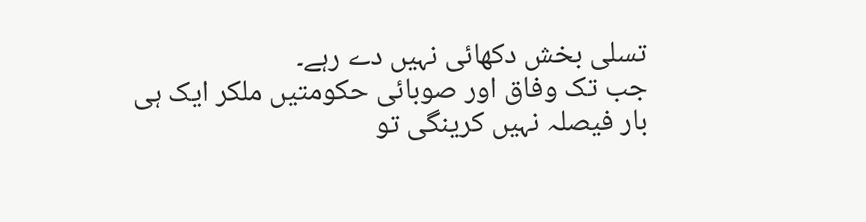تسلی بخش دکھائی نہیں دے رہے۔
جب تک وفاق اور صوبائی حکومتیں ملکر ایک ہی بار فیصلہ نہیں کرینگی تو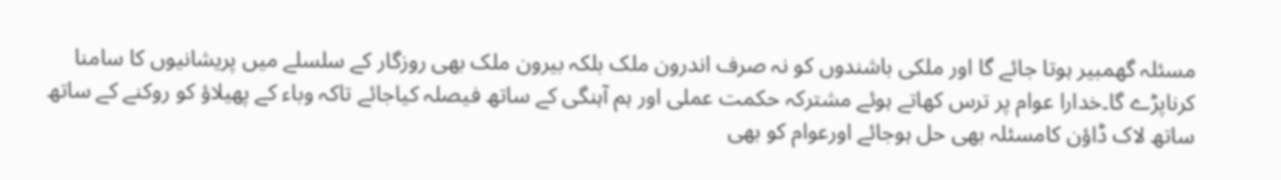مسئلہ گھمبیر ہوتا جائے گا اور ملکی باشندوں کو نہ صرف اندرون ملک بلکہ بیرون ملک بھی روزگار کے سلسلے میں پریشانیوں کا سامنا کرناپڑے گا۔خدارا عوام پر ترس کھاتے ہوئے مشترکہ حکمت عملی اور ہم آہنگی کے ساتھ فیصلہ کیاجائے تاکہ وباء کے پھیلاؤ کو روکنے کے ساتھ ساتھ لاک ڈاؤن کامسئلہ بھی حل ہوجائے اورعوام کو بھی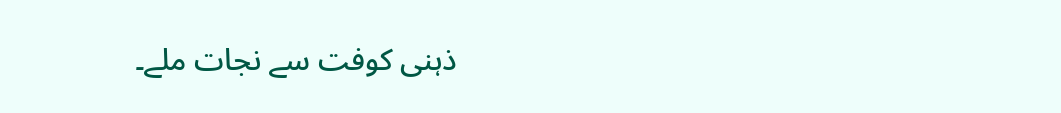ذہنی کوفت سے نجات ملے۔